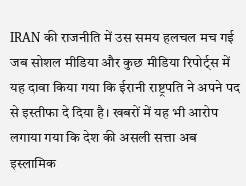IRAN की राजनीति में उस समय हलचल मच गई जब सोशल मीडिया और कुछ मीडिया रिपोर्ट्स में यह दावा किया गया कि ईरानी राष्ट्रपति ने अपने पद से इस्तीफा दे दिया है। खबरों में यह भी आरोप लगाया गया कि देश की असली सत्ता अब इस्लामिक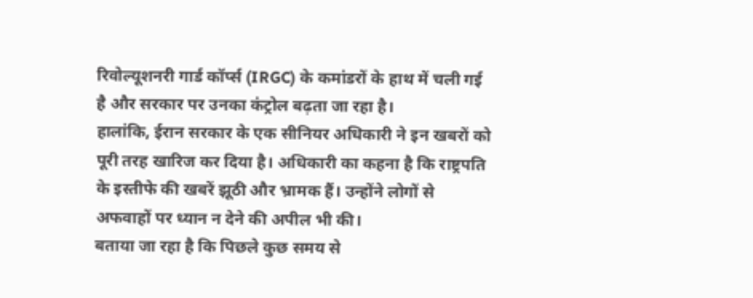रिवोल्यूशनरी गार्ड कॉर्प्स (IRGC) के कमांडरों के हाथ में चली गई है और सरकार पर उनका कंट्रोल बढ़ता जा रहा है।
हालांकि, ईरान सरकार के एक सीनियर अधिकारी ने इन खबरों को पूरी तरह खारिज कर दिया है। अधिकारी का कहना है कि राष्ट्रपति के इस्तीफे की खबरें झूठी और भ्रामक हैं। उन्होंने लोगों से अफवाहों पर ध्यान न देने की अपील भी की।
बताया जा रहा है कि पिछले कुछ समय से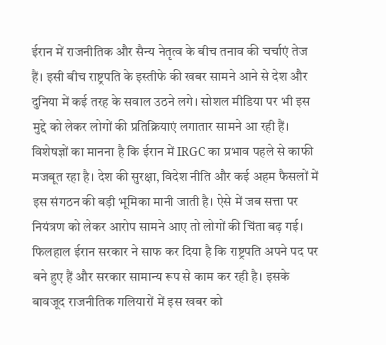ईरान में राजनीतिक और सैन्य नेतृत्व के बीच तनाव की चर्चाएं तेज हैं। इसी बीच राष्ट्रपति के इस्तीफे की खबर सामने आने से देश और दुनिया में कई तरह के सवाल उठने लगे। सोशल मीडिया पर भी इस मुद्दे को लेकर लोगों की प्रतिक्रियाएं लगातार सामने आ रही हैं।
विशेषज्ञों का मानना है कि ईरान में IRGC का प्रभाव पहले से काफी मजबूत रहा है। देश की सुरक्षा, विदेश नीति और कई अहम फैसलों में इस संगठन की बड़ी भूमिका मानी जाती है। ऐसे में जब सत्ता पर नियंत्रण को लेकर आरोप सामने आए तो लोगों की चिंता बढ़ गई।
फिलहाल ईरान सरकार ने साफ कर दिया है कि राष्ट्रपति अपने पद पर बने हुए हैं और सरकार सामान्य रूप से काम कर रही है। इसके बावजूद राजनीतिक गलियारों में इस खबर को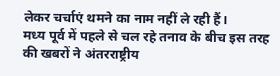लेकर चर्चाएं थमने का नाम नहीं ले रही हैं।
मध्य पूर्व में पहले से चल रहे तनाव के बीच इस तरह की खबरों ने अंतरराष्ट्रीय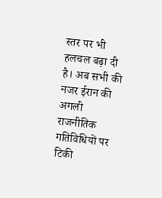स्तर पर भी हलचल बढ़ा दी है। अब सभी की नजर ईरान की अगली राजनीतिक गतिविधियों पर टिकी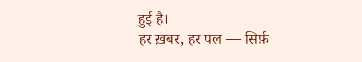हुई है।
हर ख़बर, हर पल — सिर्फ़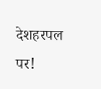देशहरपल पर!